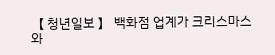【 청년일보 】 백화점 업계가 크리스마스와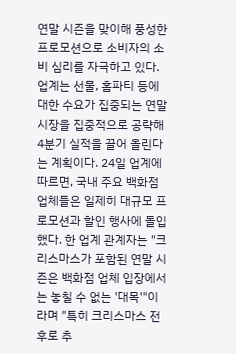연말 시즌을 맞이해 풍성한 프로모션으로 소비자의 소비 심리를 자극하고 있다. 업계는 선물, 홈파티 등에 대한 수요가 집중되는 연말 시장을 집중적으로 공략해 4분기 실적을 끌어 올린다는 계획이다. 24일 업계에 따르면, 국내 주요 백화점 업체들은 일제히 대규모 프로모션과 할인 행사에 돌입했다. 한 업계 관계자는 "크리스마스가 포함된 연말 시즌은 백화점 업체 입장에서는 놓칠 수 없는 '대목'"이라며 "특히 크리스마스 전후로 추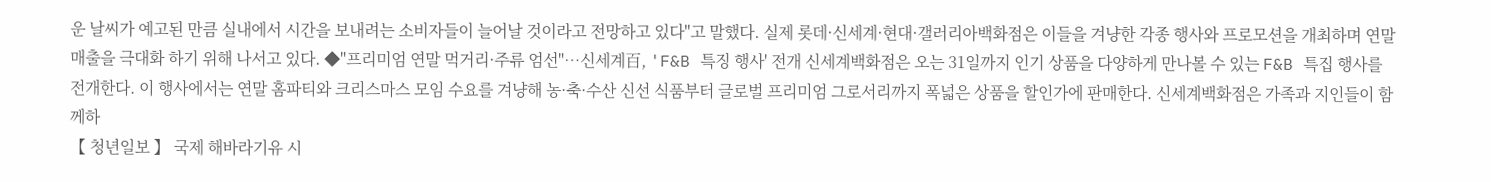운 날씨가 예고된 만큼 실내에서 시간을 보내려는 소비자들이 늘어날 것이라고 전망하고 있다"고 말했다. 실제 롯데·신세계·현대·갤러리아백화점은 이들을 겨냥한 각종 행사와 프로모션을 개최하며 연말 매출을 극대화 하기 위해 나서고 있다. ◆"프리미엄 연말 먹거리·주류 엄선"…신세계百, 'F&B 특징 행사' 전개 신세계백화점은 오는 31일까지 인기 상품을 다양하게 만나볼 수 있는 F&B 특집 행사를 전개한다. 이 행사에서는 연말 홈파티와 크리스마스 모임 수요를 겨냥해 농·축·수산 신선 식품부터 글로벌 프리미엄 그로서리까지 폭넓은 상품을 할인가에 판매한다. 신세계백화점은 가족과 지인들이 함께하
【 청년일보 】 국제 해바라기유 시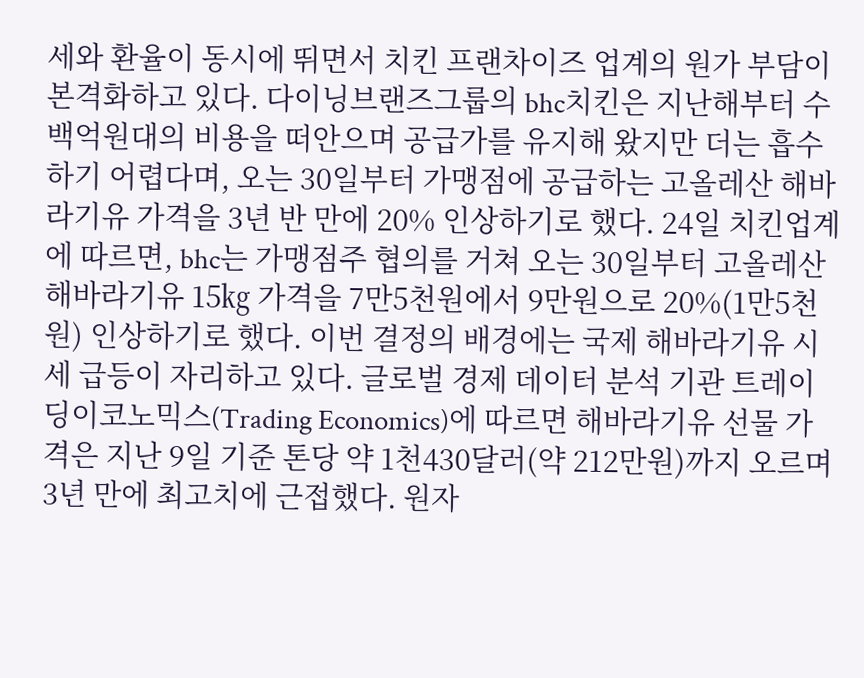세와 환율이 동시에 뛰면서 치킨 프랜차이즈 업계의 원가 부담이 본격화하고 있다. 다이닝브랜즈그룹의 bhc치킨은 지난해부터 수백억원대의 비용을 떠안으며 공급가를 유지해 왔지만 더는 흡수하기 어렵다며, 오는 30일부터 가맹점에 공급하는 고올레산 해바라기유 가격을 3년 반 만에 20% 인상하기로 했다. 24일 치킨업계에 따르면, bhc는 가맹점주 협의를 거쳐 오는 30일부터 고올레산 해바라기유 15㎏ 가격을 7만5천원에서 9만원으로 20%(1만5천원) 인상하기로 했다. 이번 결정의 배경에는 국제 해바라기유 시세 급등이 자리하고 있다. 글로벌 경제 데이터 분석 기관 트레이딩이코노믹스(Trading Economics)에 따르면 해바라기유 선물 가격은 지난 9일 기준 톤당 약 1천430달러(약 212만원)까지 오르며 3년 만에 최고치에 근접했다. 원자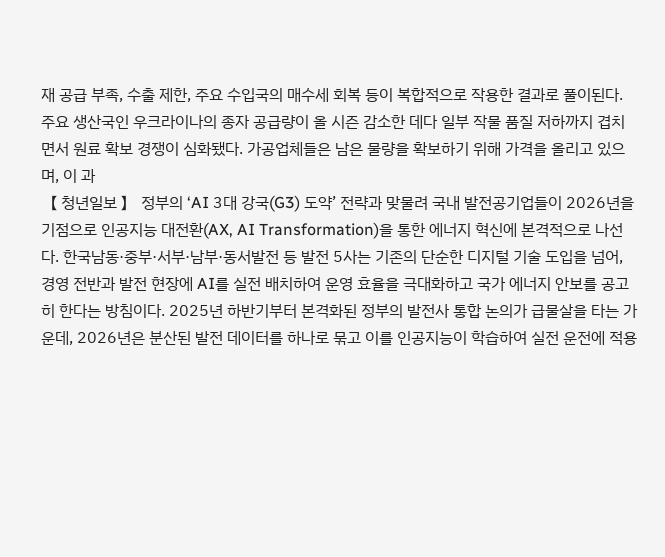재 공급 부족, 수출 제한, 주요 수입국의 매수세 회복 등이 복합적으로 작용한 결과로 풀이된다. 주요 생산국인 우크라이나의 종자 공급량이 올 시즌 감소한 데다 일부 작물 품질 저하까지 겹치면서 원료 확보 경쟁이 심화됐다. 가공업체들은 남은 물량을 확보하기 위해 가격을 올리고 있으며, 이 과
【 청년일보 】 정부의 ‘AI 3대 강국(G3) 도약’ 전략과 맞물려 국내 발전공기업들이 2026년을 기점으로 인공지능 대전환(AX, AI Transformation)을 통한 에너지 혁신에 본격적으로 나선다. 한국남동·중부·서부·남부·동서발전 등 발전 5사는 기존의 단순한 디지털 기술 도입을 넘어, 경영 전반과 발전 현장에 AI를 실전 배치하여 운영 효율을 극대화하고 국가 에너지 안보를 공고히 한다는 방침이다. 2025년 하반기부터 본격화된 정부의 발전사 통합 논의가 급물살을 타는 가운데, 2026년은 분산된 발전 데이터를 하나로 묶고 이를 인공지능이 학습하여 실전 운전에 적용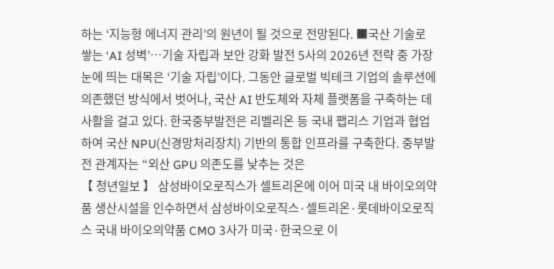하는 ‘지능형 에너지 관리’의 원년이 될 것으로 전망된다. ■국산 기술로 쌓는 ‘AI 성벽’…기술 자립과 보안 강화 발전 5사의 2026년 전략 중 가장 눈에 띄는 대목은 ‘기술 자립’이다. 그동안 글로벌 빅테크 기업의 솔루션에 의존했던 방식에서 벗어나, 국산 AI 반도체와 자체 플랫폼을 구축하는 데 사활을 걸고 있다. 한국중부발전은 리벨리온 등 국내 팹리스 기업과 협업하여 국산 NPU(신경망처리장치) 기반의 통합 인프라를 구축한다. 중부발전 관계자는 “외산 GPU 의존도를 낮추는 것은
【 청년일보 】 삼성바이오로직스가 셀트리온에 이어 미국 내 바이오의약품 생산시설을 인수하면서 삼성바이오로직스·셀트리온·롯데바이오로직스 국내 바이오의약품 CMO 3사가 미국·한국으로 이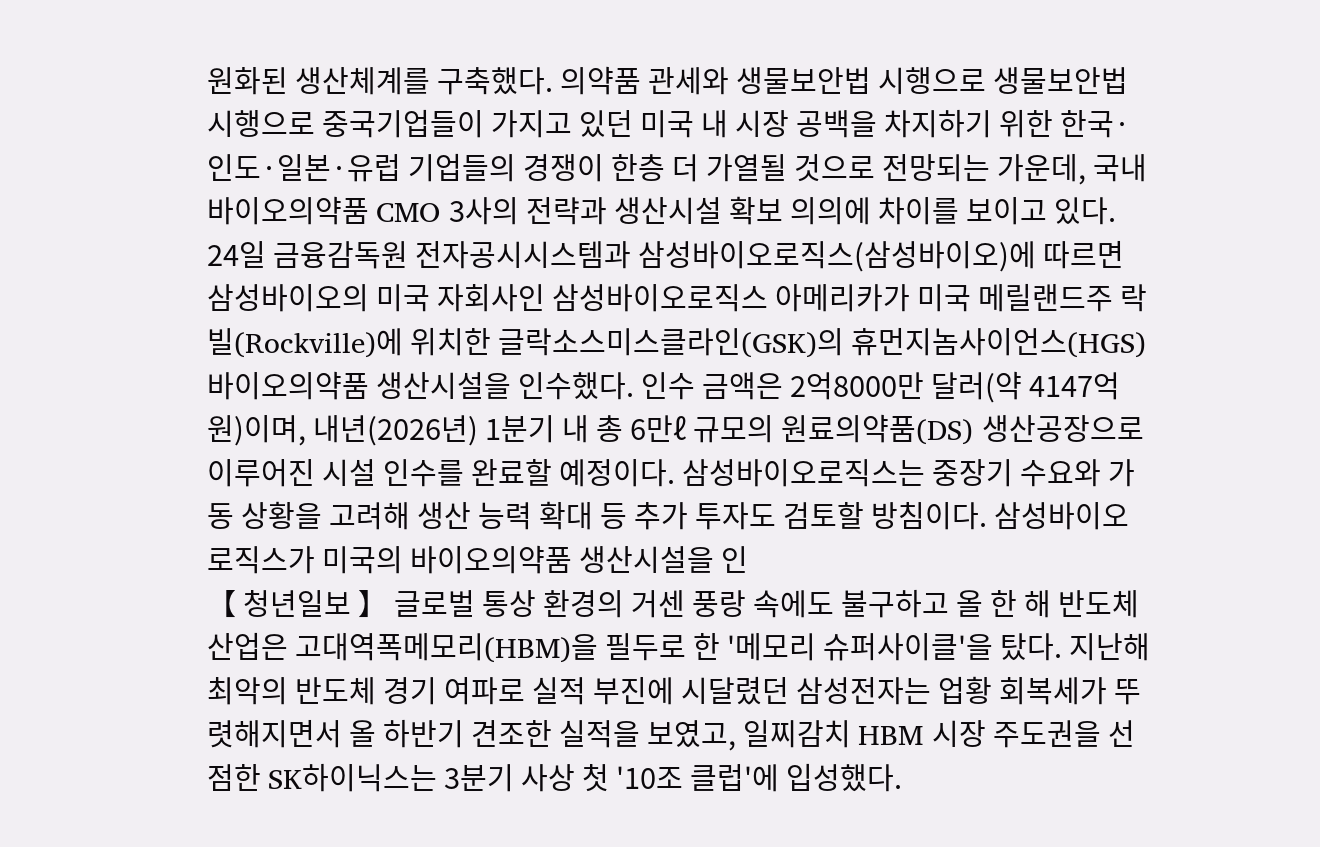원화된 생산체계를 구축했다. 의약품 관세와 생물보안법 시행으로 생물보안법 시행으로 중국기업들이 가지고 있던 미국 내 시장 공백을 차지하기 위한 한국·인도·일본·유럽 기업들의 경쟁이 한층 더 가열될 것으로 전망되는 가운데, 국내 바이오의약품 CMO 3사의 전략과 생산시설 확보 의의에 차이를 보이고 있다. 24일 금융감독원 전자공시시스템과 삼성바이오로직스(삼성바이오)에 따르면 삼성바이오의 미국 자회사인 삼성바이오로직스 아메리카가 미국 메릴랜드주 락빌(Rockville)에 위치한 글락소스미스클라인(GSK)의 휴먼지놈사이언스(HGS) 바이오의약품 생산시설을 인수했다. 인수 금액은 2억8000만 달러(약 4147억원)이며, 내년(2026년) 1분기 내 총 6만ℓ 규모의 원료의약품(DS) 생산공장으로 이루어진 시설 인수를 완료할 예정이다. 삼성바이오로직스는 중장기 수요와 가동 상황을 고려해 생산 능력 확대 등 추가 투자도 검토할 방침이다. 삼성바이오로직스가 미국의 바이오의약품 생산시설을 인
【 청년일보 】 글로벌 통상 환경의 거센 풍랑 속에도 불구하고 올 한 해 반도체 산업은 고대역폭메모리(HBM)을 필두로 한 '메모리 슈퍼사이클'을 탔다. 지난해 최악의 반도체 경기 여파로 실적 부진에 시달렸던 삼성전자는 업황 회복세가 뚜렷해지면서 올 하반기 견조한 실적을 보였고, 일찌감치 HBM 시장 주도권을 선점한 SK하이닉스는 3분기 사상 첫 '10조 클럽'에 입성했다.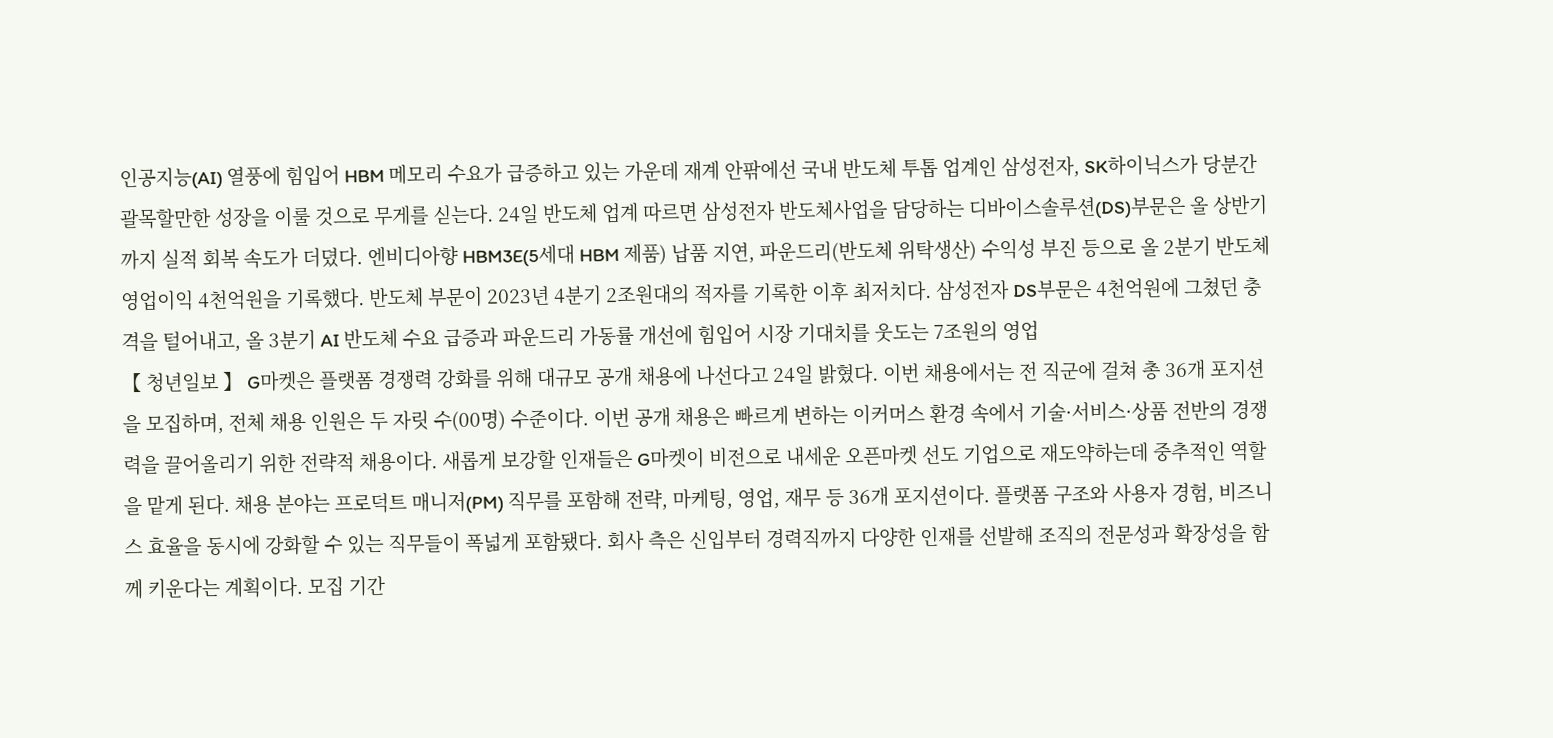인공지능(AI) 열풍에 힘입어 HBM 메모리 수요가 급증하고 있는 가운데 재계 안팎에선 국내 반도체 투톱 업계인 삼성전자, SK하이닉스가 당분간 괄목할만한 성장을 이룰 것으로 무게를 싣는다. 24일 반도체 업계 따르면 삼성전자 반도체사업을 담당하는 디바이스솔루션(DS)부문은 올 상반기까지 실적 회복 속도가 더뎠다. 엔비디아향 HBM3E(5세대 HBM 제품) 납품 지연, 파운드리(반도체 위탁생산) 수익성 부진 등으로 올 2분기 반도체 영업이익 4천억원을 기록했다. 반도체 부문이 2023년 4분기 2조원대의 적자를 기록한 이후 최저치다. 삼성전자 DS부문은 4천억원에 그쳤던 충격을 털어내고, 올 3분기 AI 반도체 수요 급증과 파운드리 가동률 개선에 힘입어 시장 기대치를 웃도는 7조원의 영업
【 청년일보 】 G마켓은 플랫폼 경쟁력 강화를 위해 대규모 공개 채용에 나선다고 24일 밝혔다. 이번 채용에서는 전 직군에 걸쳐 총 36개 포지션을 모집하며, 전체 채용 인원은 두 자릿 수(00명) 수준이다. 이번 공개 채용은 빠르게 변하는 이커머스 환경 속에서 기술·서비스·상품 전반의 경쟁력을 끌어올리기 위한 전략적 채용이다. 새롭게 보강할 인재들은 G마켓이 비전으로 내세운 오픈마켓 선도 기업으로 재도약하는데 중추적인 역할을 맡게 된다. 채용 분야는 프로덕트 매니저(PM) 직무를 포함해 전략, 마케팅, 영업, 재무 등 36개 포지션이다. 플랫폼 구조와 사용자 경험, 비즈니스 효율을 동시에 강화할 수 있는 직무들이 폭넓게 포함됐다. 회사 측은 신입부터 경력직까지 다양한 인재를 선발해 조직의 전문성과 확장성을 함께 키운다는 계획이다. 모집 기간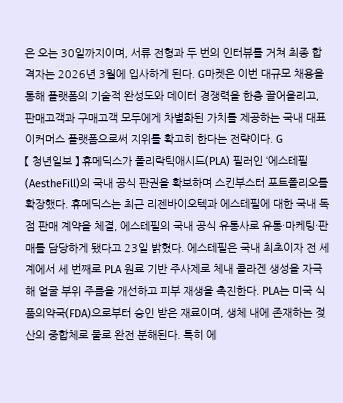은 오는 30일까지이며, 서류 전형과 두 번의 인터뷰를 거쳐 최종 합격자는 2026년 3월에 입사하게 된다. G마켓은 이번 대규모 채용을 통해 플랫폼의 기술적 완성도와 데이터 경쟁력을 한층 끌어올리고, 판매고객과 구매고객 모두에게 차별화된 가치를 제공하는 국내 대표 이커머스 플랫폼으로써 지위를 확고히 한다는 전략이다. G
【 청년일보 】 휴메딕스가 폴리락틱애시드(PLA) 필러인 ‘에스테필(AestheFill)의 국내 공식 판권을 확보하며 스킨부스터 포트폴리오를 확장했다. 휴메딕스는 최근 리젠바이오텍과 에스테필에 대한 국내 독점 판매 계약을 체결, 에스테필의 국내 공식 유통사로 유통·마케팅·판매를 담당하게 됐다고 23일 밝혔다. 에스테필은 국내 최초이자 전 세계에서 세 번째로 PLA 원료 기반 주사제로 체내 콜라겐 생성을 자극해 얼굴 부위 주름을 개선하고 피부 재생을 촉진한다. PLA는 미국 식품의약국(FDA)으로부터 승인 받은 재료이며, 생체 내에 존재하는 젖산의 중합체로 물로 완전 분해된다. 특히 에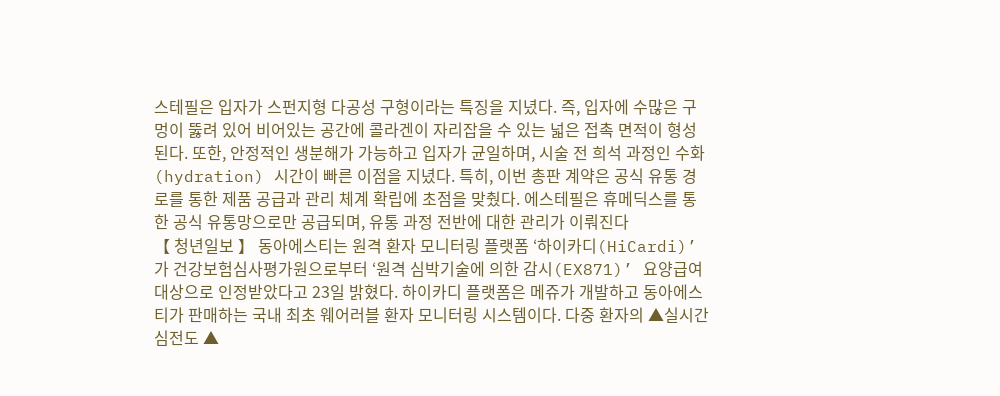스테필은 입자가 스펀지형 다공성 구형이라는 특징을 지녔다. 즉, 입자에 수많은 구멍이 뚫려 있어 비어있는 공간에 콜라겐이 자리잡을 수 있는 넓은 접촉 면적이 형성된다. 또한, 안정적인 생분해가 가능하고 입자가 균일하며, 시술 전 희석 과정인 수화(hydration) 시간이 빠른 이점을 지녔다. 특히, 이번 총판 계약은 공식 유통 경로를 통한 제품 공급과 관리 체계 확립에 초점을 맞췄다. 에스테필은 휴메딕스를 통한 공식 유통망으로만 공급되며, 유통 과정 전반에 대한 관리가 이뤄진다
【 청년일보 】 동아에스티는 원격 환자 모니터링 플랫폼 ‘하이카디(HiCardi)’가 건강보험심사평가원으로부터 ‘원격 심박기술에 의한 감시(EX871)’ 요양급여 대상으로 인정받았다고 23일 밝혔다. 하이카디 플랫폼은 메쥬가 개발하고 동아에스티가 판매하는 국내 최초 웨어러블 환자 모니터링 시스템이다. 다중 환자의 ▲실시간 심전도 ▲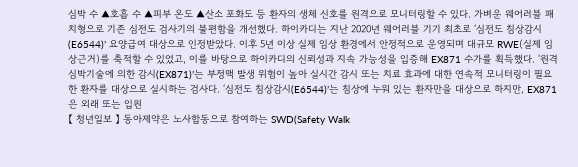심박 수 ▲호흡 수 ▲피부 온도 ▲산소 포화도 등 환자의 생체 신호를 원격으로 모니터링할 수 있다. 가벼운 웨어러블 패치형으로 기존 심전도 검사기의 불편함을 개선했다. 하이카디는 지난 2020년 웨어러블 기기 최초로 ‘심전도 침상감시(E6544)’ 요양급여 대상으로 인정받았다. 이후 5년 이상 실제 임상 환경에서 안정적으로 운영되며 대규모 RWE(실제 임상근거)를 축적할 수 있었고, 이를 바탕으로 하이카디의 신뢰성과 지속 가능성을 입증해 EX871 수가를 획득했다. ‘원격 심박기술에 의한 감시(EX871)’는 부정맥 발생 위험이 높아 실시간 감시 또는 치료 효과에 대한 연속적 모니터링이 필요한 환자를 대상으로 실시하는 검사다. ‘심전도 침상감시(E6544)’는 침상에 누워 있는 환자만을 대상으로 하지만, EX871은 외래 또는 입원
【 청년일보 】 동아제약은 노사합동으로 참여하는 SWD(Safety Walk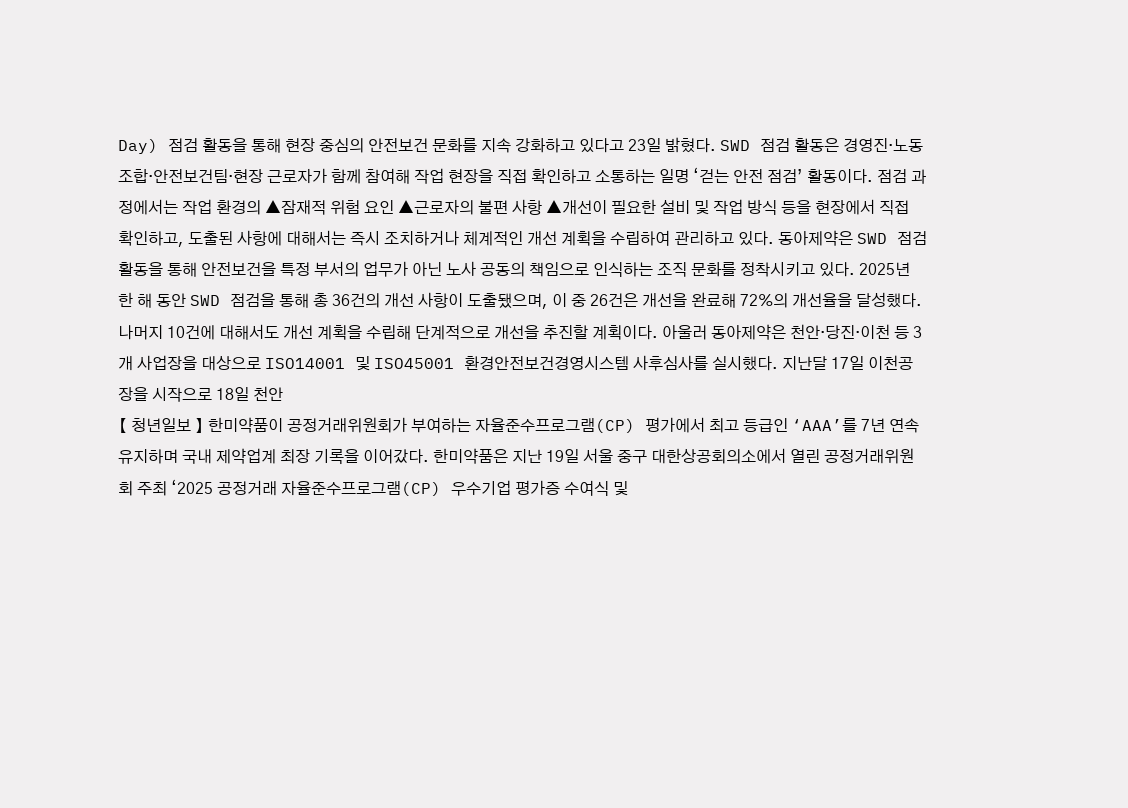Day) 점검 활동을 통해 현장 중심의 안전보건 문화를 지속 강화하고 있다고 23일 밝혔다. SWD 점검 활동은 경영진·노동조합·안전보건팀·현장 근로자가 함께 참여해 작업 현장을 직접 확인하고 소통하는 일명 ‘걷는 안전 점검’ 활동이다. 점검 과정에서는 작업 환경의 ▲잠재적 위험 요인 ▲근로자의 불편 사항 ▲개선이 필요한 설비 및 작업 방식 등을 현장에서 직접 확인하고, 도출된 사항에 대해서는 즉시 조치하거나 체계적인 개선 계획을 수립하여 관리하고 있다. 동아제약은 SWD 점검 활동을 통해 안전보건을 특정 부서의 업무가 아닌 노사 공동의 책임으로 인식하는 조직 문화를 정착시키고 있다. 2025년 한 해 동안 SWD 점검을 통해 총 36건의 개선 사항이 도출됐으며, 이 중 26건은 개선을 완료해 72%의 개선율을 달성했다. 나머지 10건에 대해서도 개선 계획을 수립해 단계적으로 개선을 추진할 계획이다. 아울러 동아제약은 천안·당진·이천 등 3개 사업장을 대상으로 ISO14001 및 ISO45001 환경안전보건경영시스템 사후심사를 실시했다. 지난달 17일 이천공장을 시작으로 18일 천안
【 청년일보 】 한미약품이 공정거래위원회가 부여하는 자율준수프로그램(CP) 평가에서 최고 등급인 ‘AAA’를 7년 연속 유지하며 국내 제약업계 최장 기록을 이어갔다. 한미약품은 지난 19일 서울 중구 대한상공회의소에서 열린 공정거래위원회 주최 ‘2025 공정거래 자율준수프로그램(CP) 우수기업 평가증 수여식 및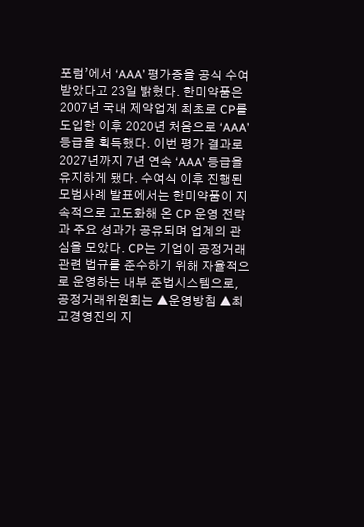포럼’에서 ‘AAA’ 평가증을 공식 수여 받았다고 23일 밝혔다. 한미약품은 2007년 국내 제약업계 최초로 CP를 도입한 이후 2020년 처음으로 ‘AAA’ 등급을 획득했다. 이번 평가 결과로 2027년까지 7년 연속 ‘AAA’ 등급을 유지하게 됐다. 수여식 이후 진행된 모범사례 발표에서는 한미약품이 지속적으로 고도화해 온 CP 운영 전략과 주요 성과가 공유되며 업계의 관심을 모았다. CP는 기업이 공정거래 관련 법규를 준수하기 위해 자율적으로 운영하는 내부 준법시스템으로, 공정거래위원회는 ▲운영방침 ▲최고경영진의 지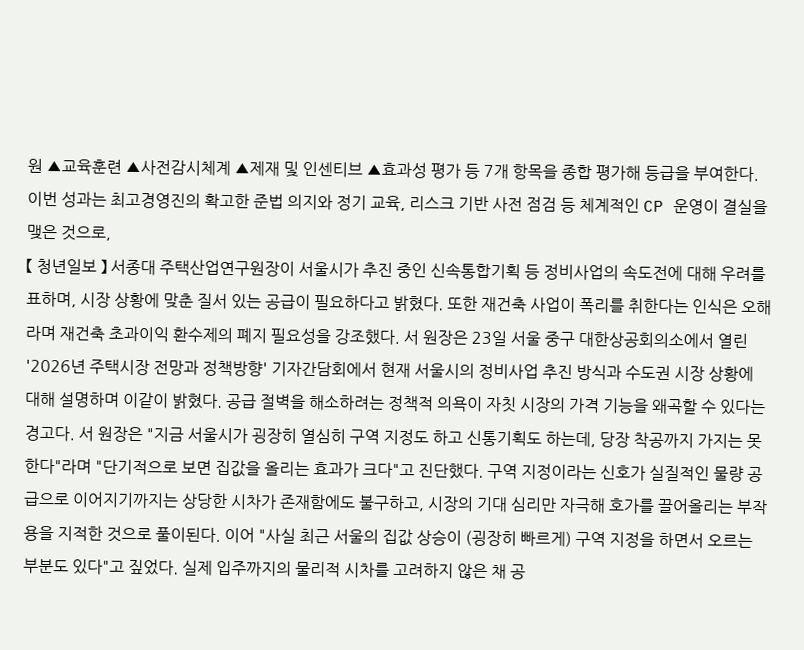원 ▲교육훈련 ▲사전감시체계 ▲제재 및 인센티브 ▲효과성 평가 등 7개 항목을 종합 평가해 등급을 부여한다. 이번 성과는 최고경영진의 확고한 준법 의지와 정기 교육, 리스크 기반 사전 점검 등 체계적인 CP 운영이 결실을 맺은 것으로,
【 청년일보 】 서종대 주택산업연구원장이 서울시가 추진 중인 신속통합기획 등 정비사업의 속도전에 대해 우려를 표하며, 시장 상황에 맞춘 질서 있는 공급이 필요하다고 밝혔다. 또한 재건축 사업이 폭리를 취한다는 인식은 오해라며 재건축 초과이익 환수제의 폐지 필요성을 강조했다. 서 원장은 23일 서울 중구 대한상공회의소에서 열린 '2026년 주택시장 전망과 정책방향' 기자간담회에서 현재 서울시의 정비사업 추진 방식과 수도권 시장 상황에 대해 설명하며 이같이 밝혔다. 공급 절벽을 해소하려는 정책적 의욕이 자칫 시장의 가격 기능을 왜곡할 수 있다는 경고다. 서 원장은 "지금 서울시가 굉장히 열심히 구역 지정도 하고 신통기획도 하는데, 당장 착공까지 가지는 못한다"라며 "단기적으로 보면 집값을 올리는 효과가 크다"고 진단했다. 구역 지정이라는 신호가 실질적인 물량 공급으로 이어지기까지는 상당한 시차가 존재함에도 불구하고, 시장의 기대 심리만 자극해 호가를 끌어올리는 부작용을 지적한 것으로 풀이된다. 이어 "사실 최근 서울의 집값 상승이 (굉장히 빠르게) 구역 지정을 하면서 오르는 부분도 있다"고 짚었다. 실제 입주까지의 물리적 시차를 고려하지 않은 채 공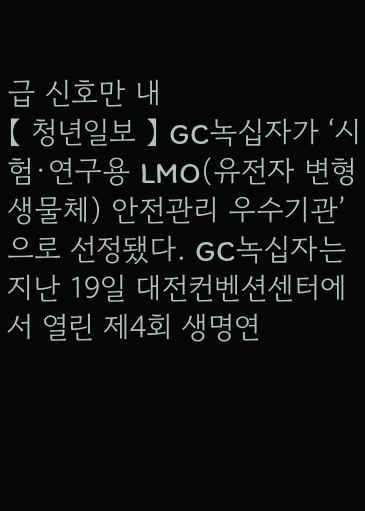급 신호만 내
【 청년일보 】 GC녹십자가 ‘시험·연구용 LMO(유전자 변형 생물체) 안전관리 우수기관’으로 선정됐다. GC녹십자는 지난 19일 대전컨벤션센터에서 열린 제4회 생명연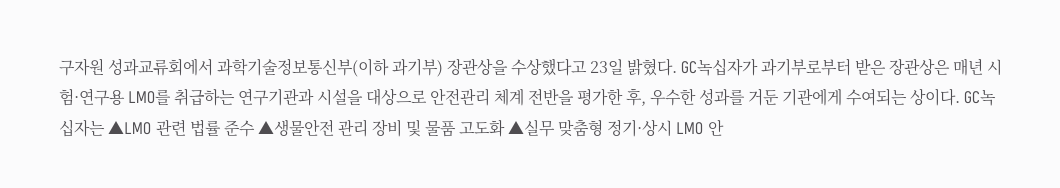구자원 성과교류회에서 과학기술정보통신부(이하 과기부) 장관상을 수상했다고 23일 밝혔다. GC녹십자가 과기부로부터 받은 장관상은 매년 시험·연구용 LMO를 취급하는 연구기관과 시설을 대상으로 안전관리 체계 전반을 평가한 후, 우수한 성과를 거둔 기관에게 수여되는 상이다. GC녹십자는 ▲LMO 관련 법률 준수 ▲생물안전 관리 장비 및 물품 고도화 ▲실무 맞춤형 정기·상시 LMO 안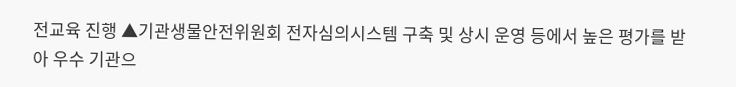전교육 진행 ▲기관생물안전위원회 전자심의시스템 구축 및 상시 운영 등에서 높은 평가를 받아 우수 기관으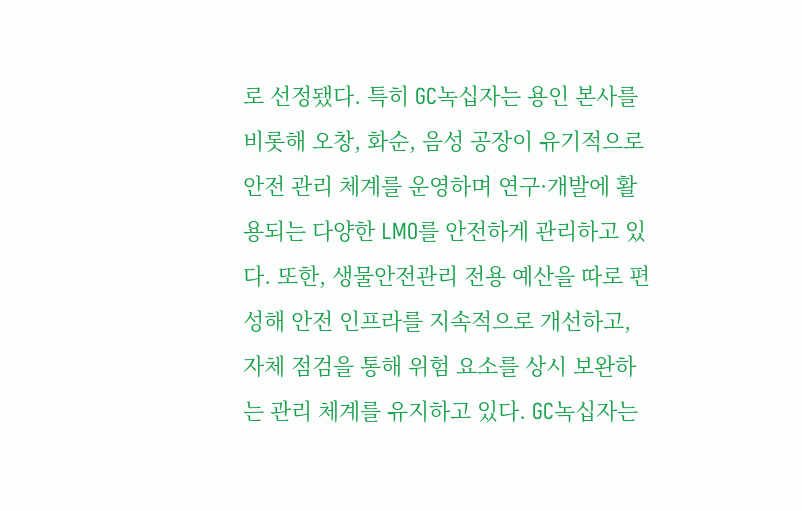로 선정됐다. 특히 GC녹십자는 용인 본사를 비롯해 오창, 화순, 음성 공장이 유기적으로 안전 관리 체계를 운영하며 연구·개발에 활용되는 다양한 LMO를 안전하게 관리하고 있다. 또한, 생물안전관리 전용 예산을 따로 편성해 안전 인프라를 지속적으로 개선하고, 자체 점검을 통해 위험 요소를 상시 보완하는 관리 체계를 유지하고 있다. GC녹십자는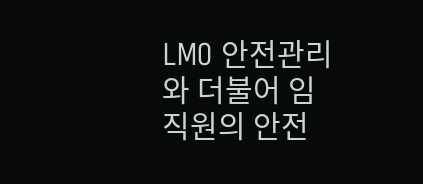LMO 안전관리와 더불어 임직원의 안전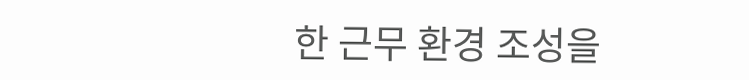한 근무 환경 조성을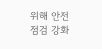위해 안전 점검 강화